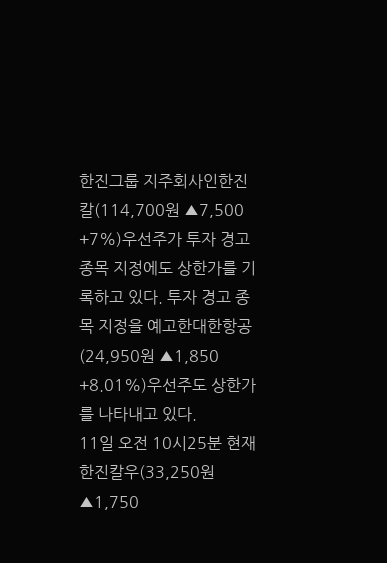한진그룹 지주회사인한진칼(114,700원 ▲7,500 +7%)우선주가 투자 경고 종목 지정에도 상한가를 기록하고 있다. 투자 경고 종목 지정을 예고한대한항공(24,950원 ▲1,850 +8.01%)우선주도 상한가를 나타내고 있다.
11일 오전 10시25분 현재한진칼우(33,250원 ▲1,750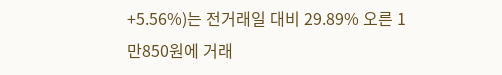+5.56%)는 전거래일 대비 29.89% 오른 1만850원에 거래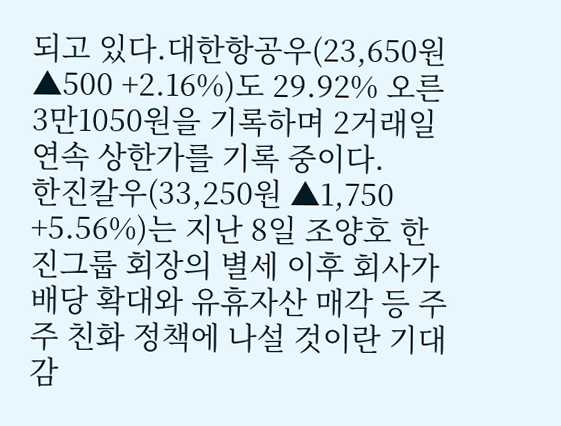되고 있다.대한항공우(23,650원 ▲500 +2.16%)도 29.92% 오른 3만1050원을 기록하며 2거래일 연속 상한가를 기록 중이다.
한진칼우(33,250원 ▲1,750 +5.56%)는 지난 8일 조양호 한진그룹 회장의 별세 이후 회사가 배당 확대와 유휴자산 매각 등 주주 친화 정책에 나설 것이란 기대감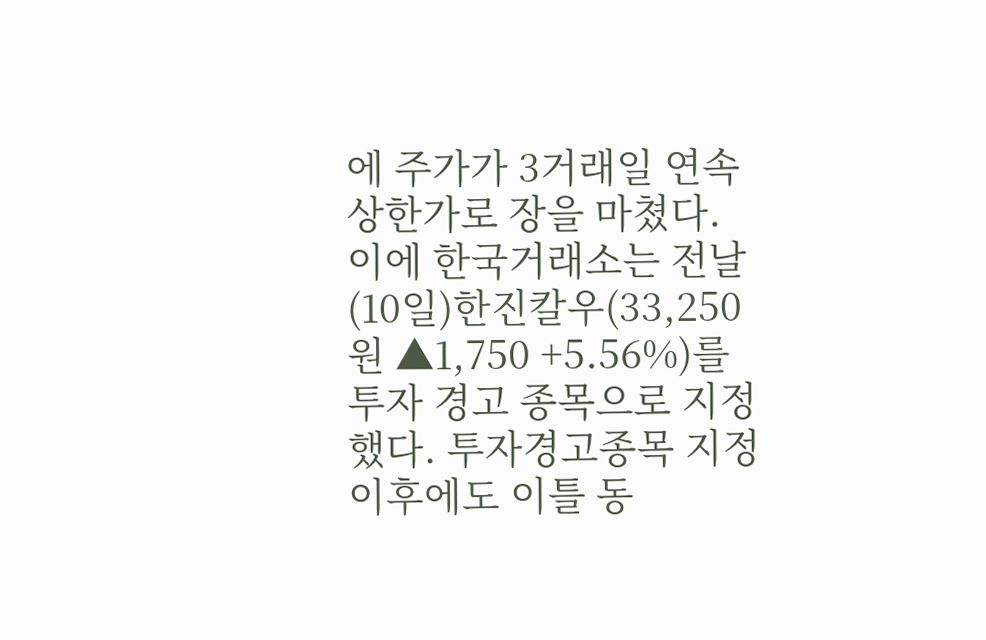에 주가가 3거래일 연속 상한가로 장을 마쳤다.
이에 한국거래소는 전날(10일)한진칼우(33,250원 ▲1,750 +5.56%)를 투자 경고 종목으로 지정했다. 투자경고종목 지정 이후에도 이틀 동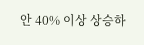안 40% 이상 상승하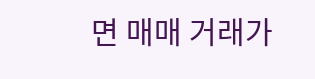면 매매 거래가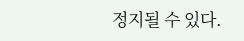정지될 수 있다.